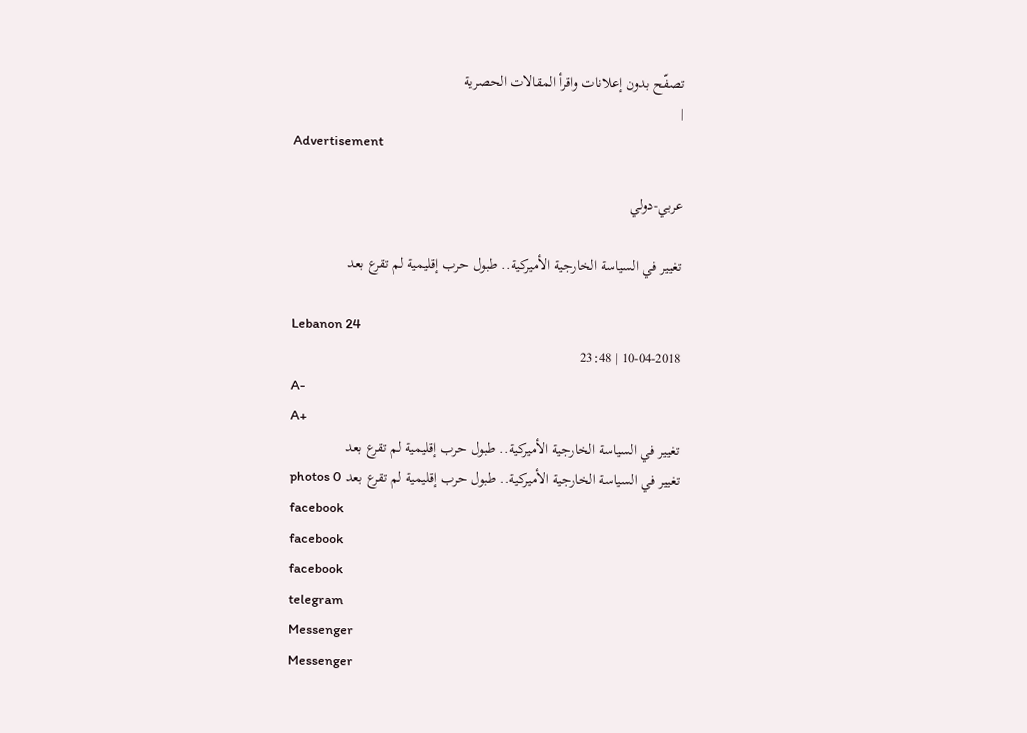تصفّح بدون إعلانات واقرأ المقالات الحصرية
|
Advertisement

عربي-دولي

تغيير في السياسة الخارجية الأميركية.. طبول حرب إقليمية لم تقرع بعد

Lebanon 24
10-04-2018 | 23:48
A-
A+
تغيير في السياسة الخارجية الأميركية.. طبول حرب إقليمية لم تقرع بعد
تغيير في السياسة الخارجية الأميركية.. طبول حرب إقليمية لم تقرع بعد photos 0
facebook
facebook
facebook
telegram
Messenger
Messenger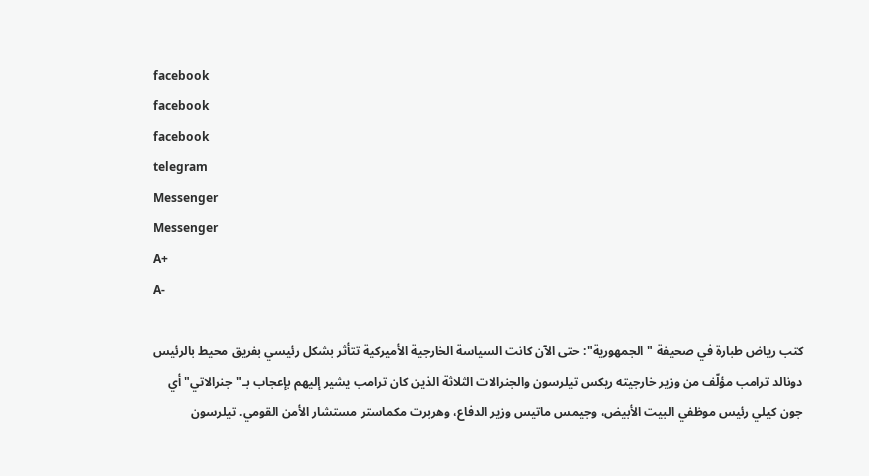facebook
facebook
facebook
telegram
Messenger
Messenger
A+
A-

كتب رياض طبارة في صحيفة "الجمهورية": حتى الآن كانت السياسة الخارجية الأميركية تتأثر بشكل رئيسي بفريق محيط بالرئيس دونالد ترامب مؤلّف من وزير خارجيته ريكس تيلرسون والجنرالات الثلاثة الذين كان ترامب يشير إليهم بإعجاب بـ"جنرالاتي" أي جون كيلي رئيس موظفي البيت الأبيض، وجيمس ماتيس وزير الدفاع، وهربرت مكماستر مستشار الأمن القومي. تيلرسون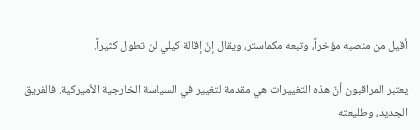أقيل من منصبه مؤخراً، وتبعه مكماستر، ويقال إنّ إقالة كيلي لن تطول كثيراً.

يعتبر المراقبون أنّ هذه التغييرات هي مقدمة لتغيير في السياسة الخارجية الأميركية. فالفريق الجديد، وطليعته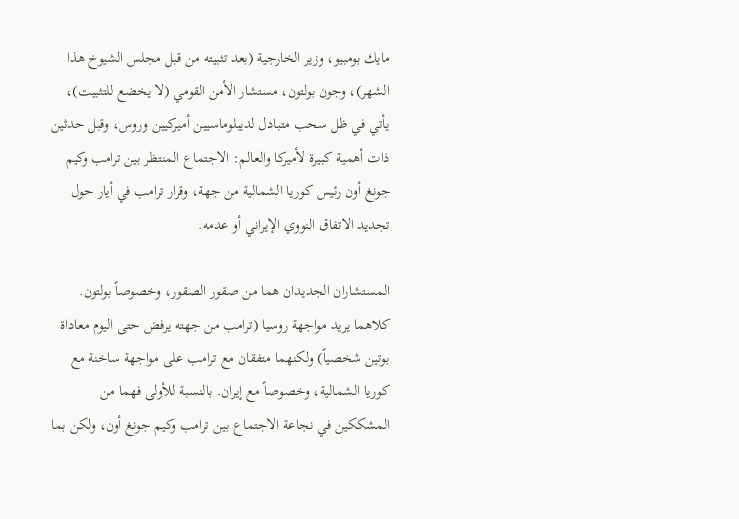مايك بومبيو، وزير الخارجية (بعد تثبيته من قبل مجلس الشيوخ هذا الشهر)، وجون بولتون، مستشار الأمن القومي (لا يخضع للتثبيت)، يأتي في ظل سحب متبادل لديبلوماسيين أميركيين وروس، وقبل حدثين ذات أهمية كبيرة لأميركا والعالم: الاجتماع المنتظر بين ترامب وكيم جونغ أون رئيس كوريا الشمالية من جهة، وقرار ترامب في أيار حول تجديد الاتفاق النووي الإيراني أو عدمه.

المستشاران الجديدان هما من صقور الصقور، وخصوصاً بولتون. كلاهما يريد مواجهة روسيا (ترامب من جهته يرفض حتى اليوم معاداة بوتين شخصياً) ولكنهما متفقان مع ترامب على مواجهة ساخنة مع كوريا الشمالية، وخصوصاً مع إيران. بالنسبة للأولى فهما من المشككين في نجاعة الاجتماع بين ترامب وكيم جونغ أون، ولكن بما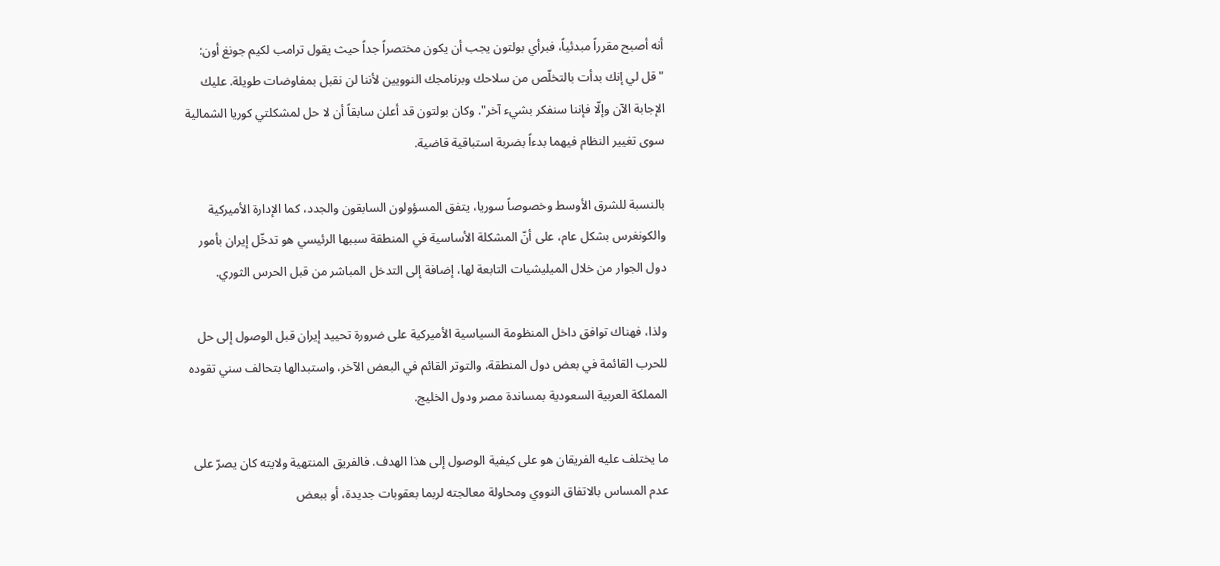أنه أصبح مقرراً مبدئياً، فبرأي بولتون يجب أن يكون مختصراً جداً حيث يقول ترامب لكيم جونغ أون: "قل لي إنك بدأت بالتخلّص من سلاحك وبرنامجك النوويين لأننا لن نقبل بمفاوضات طويلة. عليك الإجابة الآن وإلّا فإننا سنفكر بشيء آخر". وكان بولتون قد أعلن سابقاً أن لا حل لمشكلتي كوريا الشمالية سوى تغيير النظام فيهما بدءاً بضربة استباقية قاضية.

بالنسبة للشرق الأوسط وخصوصاً سوريا، يتفق المسؤولون السابقون والجدد، كما الإدارة الأميركية والكونغرس بشكل عام، على أنّ المشكلة الأساسية في المنطقة سببها الرئيسي هو تدخّل إيران بأمور دول الجوار من خلال الميليشيات التابعة لها، إضافة إلى التدخل المباشر من قبل الحرس الثوري.

ولذا، فهناك توافق داخل المنظومة السياسية الأميركية على ضرورة تحييد إيران قبل الوصول إلى حل للحرب القائمة في بعض دول المنطقة، والتوتر القائم في البعض الآخر، واستبدالها بتحالف سني تقوده المملكة العربية السعودية بمساندة مصر ودول الخليج.

ما يختلف عليه الفريقان هو على كيفية الوصول إلى هذا الهدف. فالفريق المنتهية ولايته كان يصرّ على عدم المساس بالاتفاق النووي ومحاولة معالجته لربما بعقوبات جديدة، أو ببعض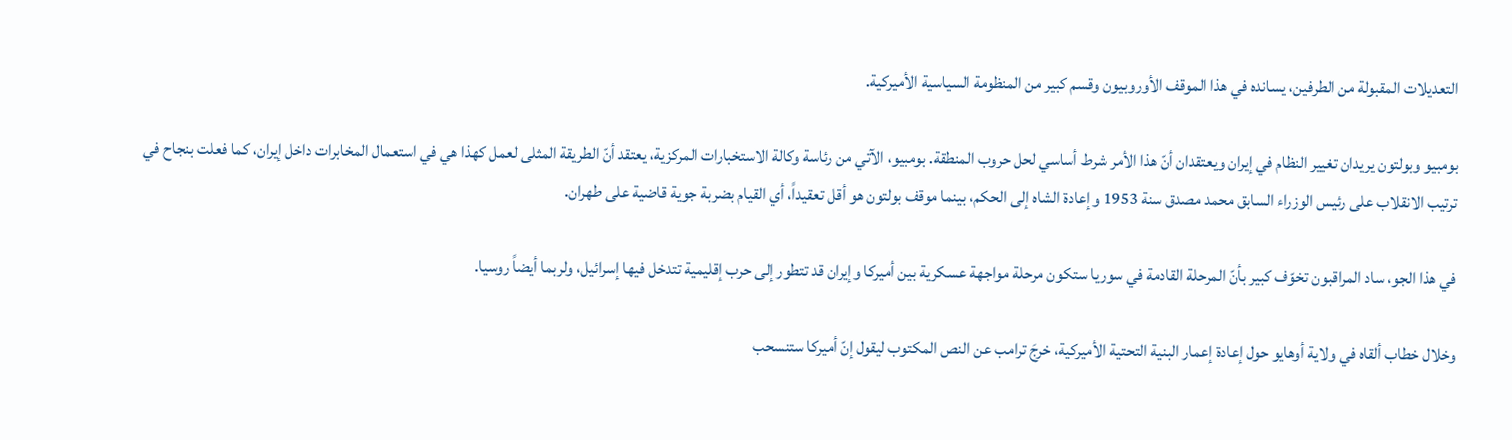التعديلات المقبولة من الطرفين، يسانده في هذا الموقف الأوروبيون وقسم كبير من المنظومة السياسية الأميركية.

بومبيو وبولتون يريدان تغيير النظام في إيران ويعتقدان أنّ هذا الأمر شرط أساسي لحل حروب المنطقة. بومبيو، الآتي من رئاسة وكالة الاستخبارات المركزية، يعتقد أنّ الطريقة المثلى لعمل كهذا هي في استعمال المخابرات داخل إيران، كما فعلت بنجاح في ترتيب الانقلاب على رئيس الوزراء السابق محمد مصدق سنة 1953 وإعادة الشاه إلى الحكم، بينما موقف بولتون هو أقل تعقيداً، أي القيام بضربة جوية قاضية على طهران.

في هذا الجو، ساد المراقبون تخوّف كبير بأنّ المرحلة القادمة في سوريا ستكون مرحلة مواجهة عسكرية بين أميركا وإيران قد تتطور إلى حرب إقليمية تتدخل فيها إسرائيل، ولربما أيضاً روسيا.

وخلال خطاب ألقاه في ولاية أوهايو حول إعادة إعمار البنية التحتية الأميركية، خرجَ ترامب عن النص المكتوب ليقول إنّ أميركا ستنسحب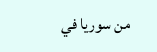من سوريا في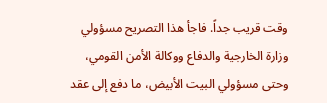وقت قريب جداً. فاجأ هذا التصريح مسؤولي وزارة الخارجية والدفاع ووكالة الأمن القومي، وحتى مسؤولي البيت الأبيض، ما دفع إلى عقد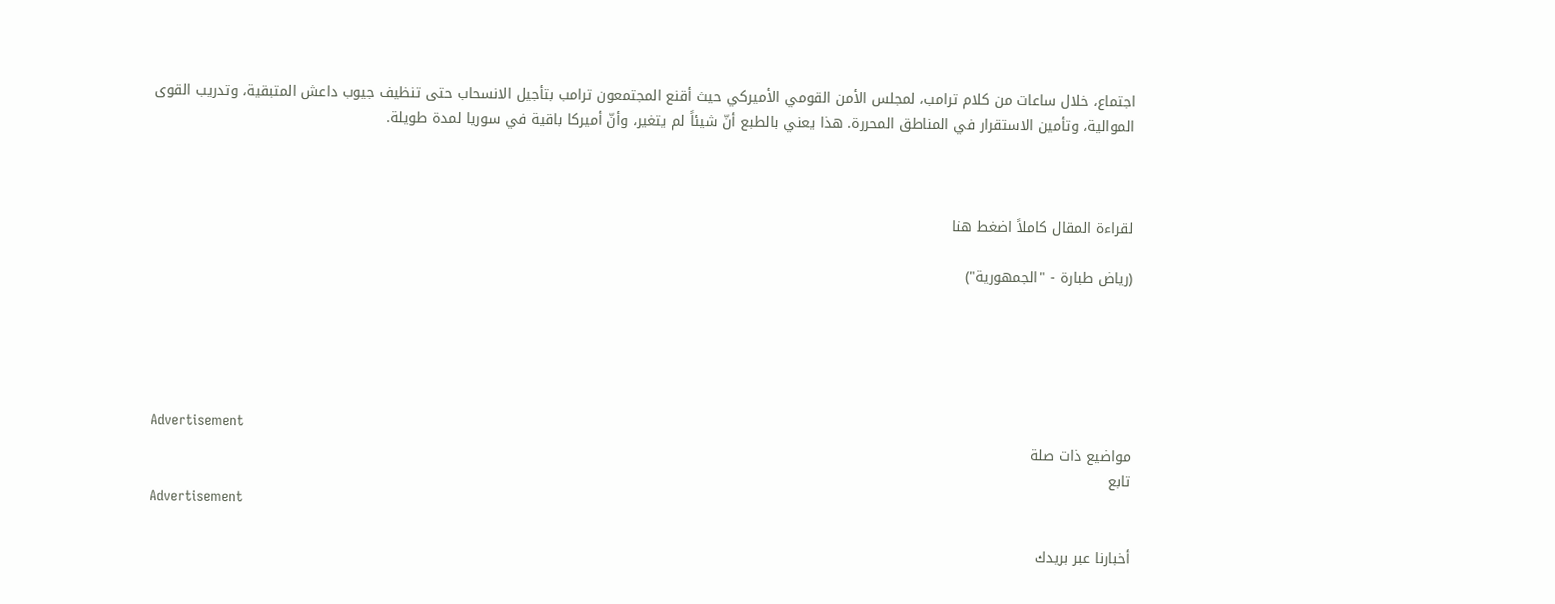اجتماع، خلال ساعات من كلام ترامب، لمجلس الأمن القومي الأميركي حيث أقنع المجتمعون ترامب بتأجيل الانسحاب حتى تنظيف جيوب داعش المتبقية، وتدريب القوى الموالية، وتأمين الاستقرار في المناطق المحررة. هذا يعني بالطبع أنّ شيئاً لم يتغير، وأنّ أميركا باقية في سوريا لمدة طويلة.



لقراءة المقال كاملاً اضغط هنا

(رياض طبارة - "الجمهورية")





Advertisement
مواضيع ذات صلة
تابع
Advertisement

أخبارنا عبر بريدك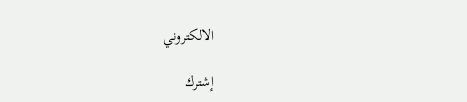الالكتروني

إشترك